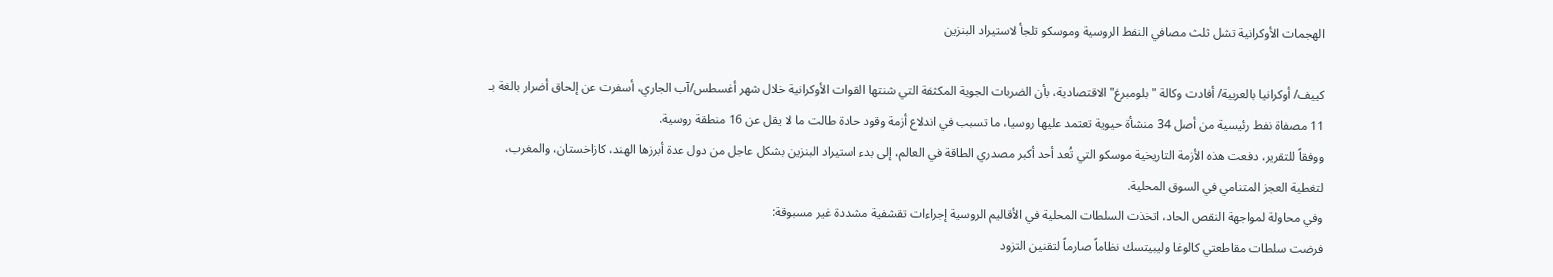الهجمات الأوكرانية تشل ثلث مصافي النفط الروسية وموسكو تلجأ لاستيراد البنزين

كييف/ أوكرانيا بالعربية/ أفادت وكالة "بلومبرغ" الاقتصادية، بأن الضربات الجوية المكثفة التي شنتها القوات الأوكرانية خلال شهر أغسطس/آب الجاري، أسفرت عن إلحاق أضرار بالغة بـ 11 مصفاة نفط رئيسية من أصل 34 منشأة حيوية تعتمد عليها روسيا، ما تسبب في اندلاع أزمة وقود حادة طالت ما لا يقل عن 16 منطقة روسية.
ووفقاً للتقرير، دفعت هذه الأزمة التاريخية موسكو التي تُعد أحد أكبر مصدري الطاقة في العالم، إلى بدء استيراد البنزين بشكل عاجل من دول عدة أبرزها الهند، كازاخستان، والمغرب، لتغطية العجز المتنامي في السوق المحلية.
وفي محاولة لمواجهة النقص الحاد، اتخذت السلطات المحلية في الأقاليم الروسية إجراءات تقشفية مشددة غير مسبوقة:
فرضت سلطات مقاطعتي كالوغا وليبيتسك نظاماً صارماً لتقنين التزود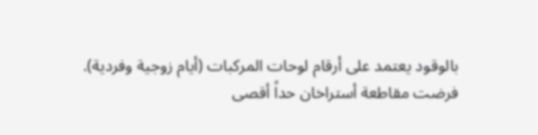بالوقود يعتمد على أرقام لوحات المركبات (أيام زوجية وفردية).
فرضت مقاطعة أستراخان حداً أقصى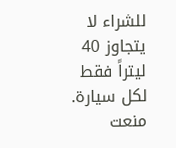للشراء لا يتجاوز 40 ليتراً فقط لكل سيارة.
منعت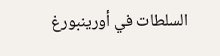السلطات في أورينبورغ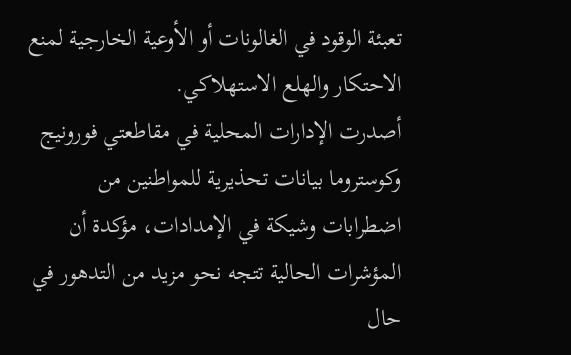تعبئة الوقود في الغالونات أو الأوعية الخارجية لمنع الاحتكار والهلع الاستهلاكي.
أصدرت الإدارات المحلية في مقاطعتي فورونيج وكوستروما بيانات تحذيرية للمواطنين من اضطرابات وشيكة في الإمدادات، مؤكدة أن المؤشرات الحالية تتجه نحو مزيد من التدهور في حال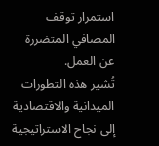استمرار توقف المصافي المتضررة عن العمل.
تُشير هذه التطورات الميدانية والاقتصادية إلى نجاح الاستراتيجية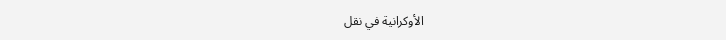الأوكرانية في نقل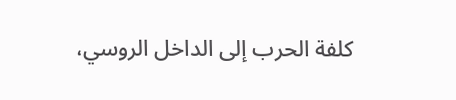كلفة الحرب إلى الداخل الروسي،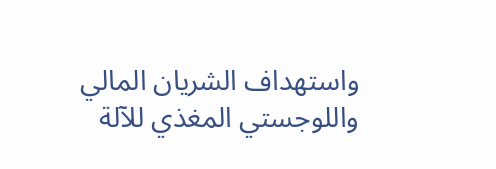واستهداف الشريان المالي واللوجستي المغذي للآلة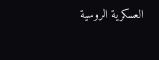العسكرية الروسية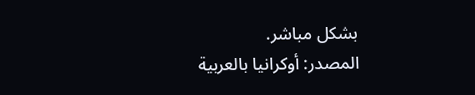بشكل مباشر.
المصدر: أوكرانيا بالعربية